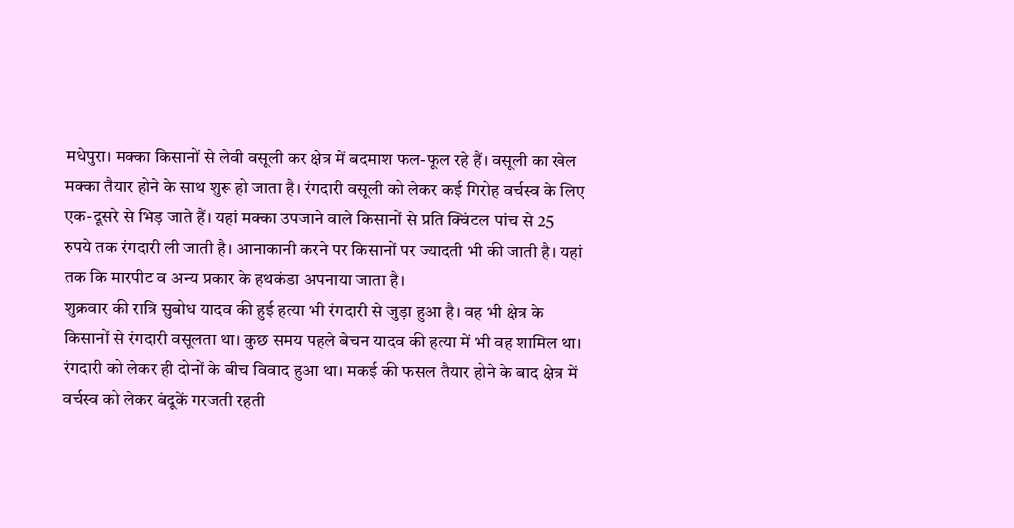मधेपुरा। मक्का किसानों से लेवी वसूली कर क्षेत्र में बदमाश फल-फूल रहे हैं। वसूली का खेल मक्का तैयार होने के साथ शुरू हो जाता है। रंगदारी वसूली को लेकर कई गिरोह वर्चस्व के लिए एक-दूसरे से भिड़ जाते हैं। यहां मक्का उपजाने वाले किसानों से प्रति क्विंटल पांच से 25 रुपये तक रंगदारी ली जाती है। आनाकानी करने पर किसानों पर ज्यादती भी की जाती है। यहां तक कि मारपीट व अन्य प्रकार के हथकंडा अपनाया जाता है।
शुक्रवार की रात्रि सुबोध यादव की हुई हत्या भी रंगदारी से जुड़ा हुआ है। वह भी क्षेत्र के किसानों से रंगदारी वसूलता था। कुछ समय पहले बेचन यादव की हत्या में भी वह शामिल था। रंगदारी को लेकर ही दोनों के बीच विवाद हुआ था। मकई की फसल तैयार होने के बाद क्षेत्र में वर्चस्व को लेकर बंदूकें गरजती रहती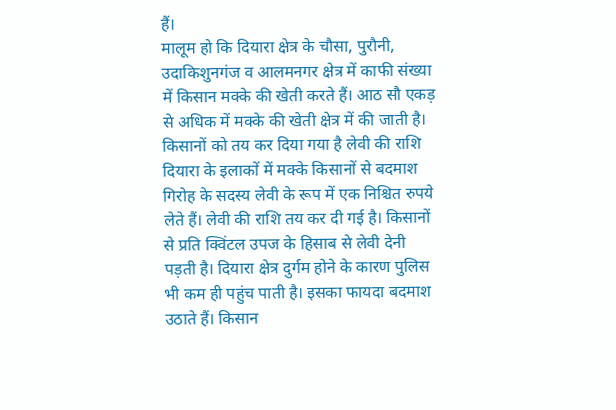हैं।
मालूम हो कि दियारा क्षेत्र के चौसा, पुरौनी, उदाकिशुनगंज व आलमनगर क्षेत्र में काफी संख्या में किसान मक्के की खेती करते हैं। आठ सौ एकड़ से अधिक में मक्के की खेती क्षेत्र में की जाती है। किसानों को तय कर दिया गया है लेवी की राशि दियारा के इलाकों में मक्के किसानों से बदमाश गिरोह के सदस्य लेवी के रूप में एक निश्चित रुपये लेते हैं। लेवी की राशि तय कर दी गई है। किसानों से प्रति क्विंटल उपज के हिसाब से लेवी देनी पड़ती है। दियारा क्षेत्र दुर्गम होने के कारण पुलिस भी कम ही पहुंच पाती है। इसका फायदा बदमाश उठाते हैं। किसान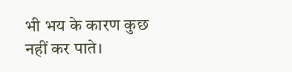भी भय के कारण कुछ नहीं कर पाते।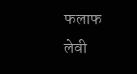फलाफ लेवी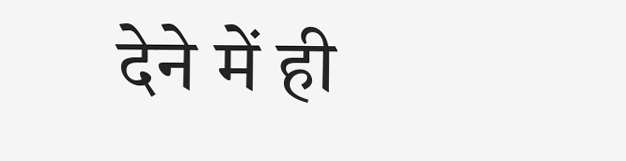देने में ही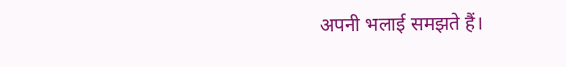अपनी भलाई समझते हैं।